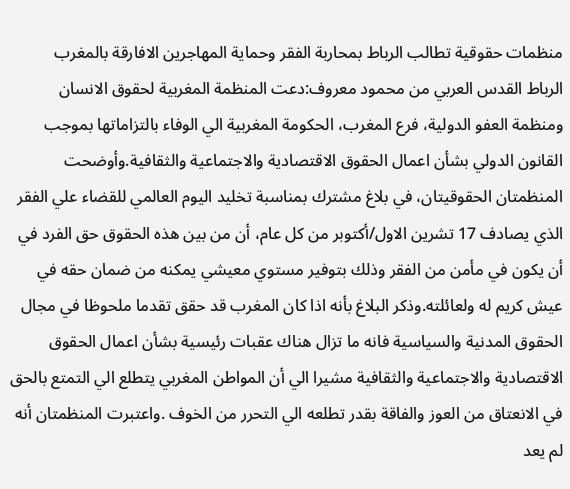منظمات حقوقية تطالب الرباط بمحاربة الفقر وحماية المهاجرين الافارقة بالمغرب
الرباط القدس العربي من محمود معروف:دعت المنظمة المغربية لحقوق الانسان ومنظمة العفو الدولية، فرع المغرب، الحكومة المغربية الي الوفاء بالتزاماتها بموجب القانون الدولي بشأن اعمال الحقوق الاقتصادية والاجتماعية والثقافية.وأوضحت المنظمتان الحقوقيتان، في بلاغ مشترك بمناسبة تخليد اليوم العالمي للقضاء علي الفقر الذي يصادف 17 تشرين الاول/أكتوبر من كل عام، أن من بين هذه الحقوق حق الفرد في أن يكون في مأمن من الفقر وذلك بتوفير مستوي معيشي يمكنه من ضمان حقه في عيش كريم له ولعائلته.وذكر البلاغ بأنه اذا كان المغرب قد حقق تقدما ملحوظا في مجال الحقوق المدنية والسياسية فانه ما تزال هناك عقبات رئيسية بشأن اعمال الحقوق الاقتصادية والاجتماعية والثقافية مشيرا الي أن المواطن المغربي يتطلع الي التمتع بالحق في الانعتاق من العوز والفاقة بقدر تطلعه الي التحرر من الخوف .واعتبرت المنظمتان أنه لم يعد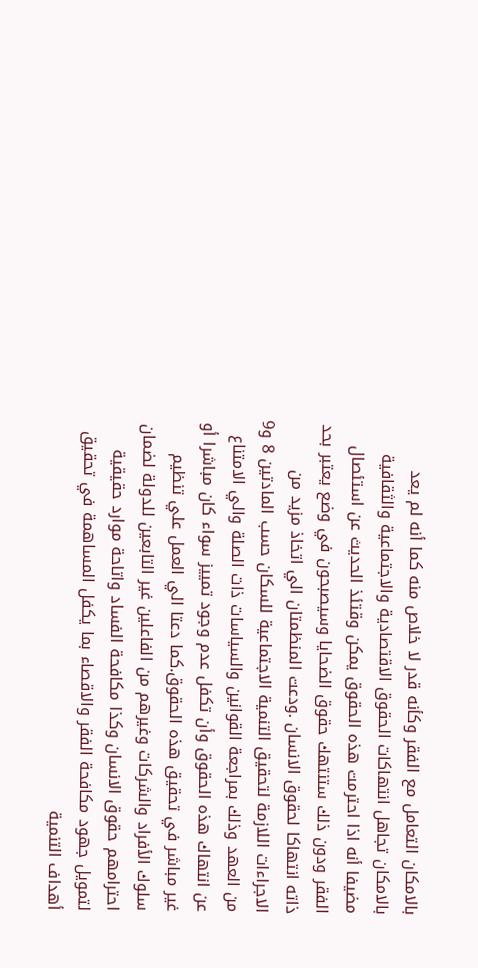بالامكان التعامل مع الفقر وكأنه قدر لا خلاص منه كما أنه لم يعد بالامكان تجاهل انتهاكات الحقوق الاقتصادية والاجتماعية والثقافية مضيفا أنه اذا احترمت هذه الحقوق يمكن وقتئذ الحديث عن استئصال الفقر ودون ذلك ستنتهك حقوق الضحايا وسيصبحون في وضع يعتبر بحد ذاته انتهاكا لحقوق الانسان .ودعت المنظمتان الي اتخاذ مزيد من الاجراءات اللازمة لتحقيق التنمية الاجتماعية للسكان حسب المادتين 8 و9 من العهد وذلك بمراجعة القوانين والسياسات ذات الصلة والي الامتناع عن انتهاك هذه الحقوق وأن تكفل عدم وجود تمييز سواء كان مباشرا أو غير مباشر في تحقيق هذه الحقوق.كما دعتا الي العمل علي تنظيم سلوك الأفراد والشركات وغيرهم من الفاعلين غير التابعين للدولة لضمان احترامهم حقوق الانسان وكذا مكافحة الفساد واتاحة موارد حقيقية لتمويل جهود مكافحة الفقر والاقصاء بما يكفل المساهمة في تحقيق أهداف التنمية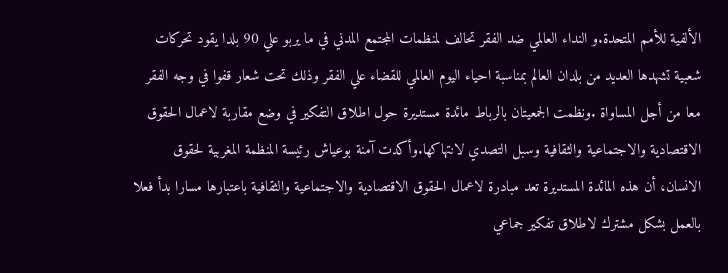الألفية للأمم المتحدة.و النداء العالمي ضد الفقر تحالف لمنظمات المجتمع المدني في ما يربو علي 90 بلدا يقود تحركات شعبية تشهدها العديد من بلدان العالم بمناسبة احياء اليوم العالمي للقضاء علي الفقر وذلك تحت شعار قفوا في وجه الفقر معا من أجل المساواة .ونظمت الجمعيتان بالرباط مائدة مستديرة حول اطلاق التفكير في وضع مقاربة لاعمال الحقوق الاقتصادية والاجتماعية والثقافية وسبل التصدي لانتهاكها.وأكدت آمنة بوعياش رئيسة المنظمة المغربية لحقوق الانسان، أن هذه المائدة المستديرة تعد مبادرة لاعمال الحقوق الاقتصادية والاجتماعية والثقافية باعتبارها مسارا بدأ فعلا بالعمل بشكل مشترك لاطلاق تفكير جماعي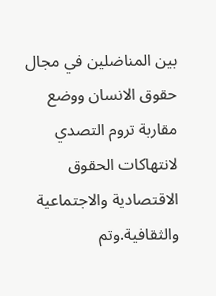بين المناضلين في مجال حقوق الانسان ووضع مقاربة تروم التصدي لانتهاكات الحقوق الاقتصادية والاجتماعية والثقافية.وتم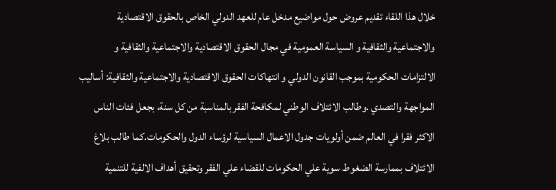خلال هذا اللقاء تقديم عروض حول مواضيع مدخل عام للعهد الدولي الخاص بالحقوق الاقتصادية والاجتماعية والثقافية و السياسة العمومية في مجال الحقوق الاقتصادية والاجتماعية والثقافية و الالتزامات الحكومية بموجب القانون الدولي و انتهاكات الحقوق الاقتصادية والاجتماعية والثقافية: أساليب المواجهة والتصدي .وطالب الائتلاف الوطني لمكافحة الفقر بالمناسبة من كل سنة، بجعل فئات الناس الاكثر فقرا في العالم ضمن أولويات جدول الاعمال السياسية لرؤساء الدول والحكومات.كما طالب بلاغ الائتلاف بممارسة الضغوط سوية علي الحكومات للقضاء علي الفقر وتحقيق أهداف الالفية للتنمية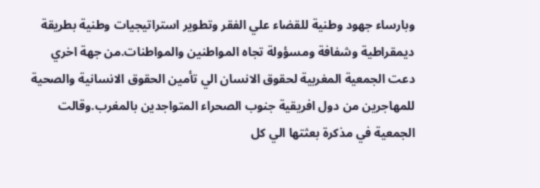وبارساء جهود وطنية للقضاء علي الفقر وتطوير استراتيجيات وطنية بطريقة ديمقراطية وشفافة ومسؤولة تجاه المواطنين والمواطنات.من جهة اخري دعت الجمعية المغربية لحقوق الانسان الي تأمين الحقوق الانسانية والصحية للمهاجرين من دول افريقية جنوب الصحراء المتواجدين بالمغرب.وقالت الجمعية في مذكرة بعثتها الي كل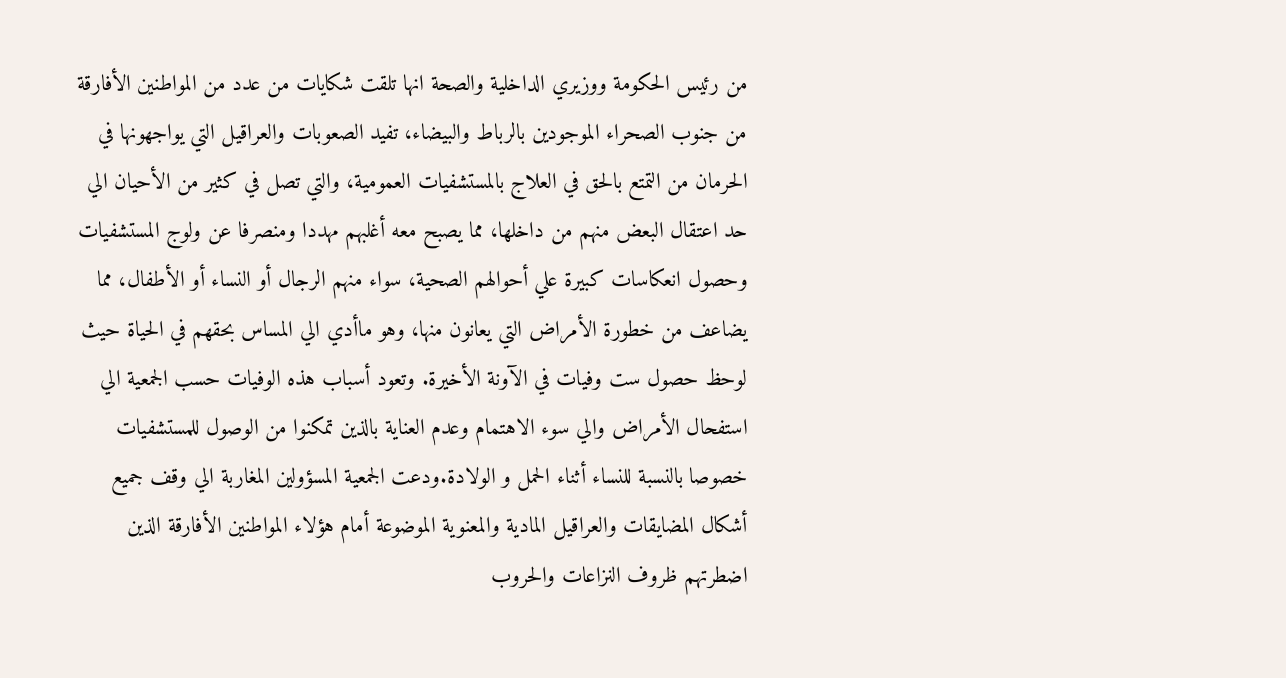من رئيس الحكومة ووزيري الداخلية والصحة انها تلقت شكايات من عدد من المواطنين الأفارقة من جنوب الصحراء الموجودين بالرباط والبيضاء، تفيد الصعوبات والعراقيل التي يواجهونها في الحرمان من التمتع بالحق في العلاج بالمستشفيات العمومية، والتي تصل في كثير من الأحيان الي حد اعتقال البعض منهم من داخلها، مما يصبح معه أغلبهم مهددا ومنصرفا عن ولوج المستشفيات وحصول انعكاسات كبيرة علي أحوالهم الصحية، سواء منهم الرجال أو النساء أو الأطفال، مما يضاعف من خطورة الأمراض التي يعانون منها، وهو ماأدي الي المساس بحقهم في الحياة حيث لوحظ حصول ست وفيات في الآونة الأخيرة. وتعود أسباب هذه الوفيات حسب الجمعية الي استفحال الأمراض والي سوء الاهتمام وعدم العناية بالذين تمكنوا من الوصول للمستشفيات خصوصا بالنسبة للنساء أثناء الحمل و الولادة.ودعت الجمعية المسؤولين المغاربة الي وقف جميع أشكال المضايقات والعراقيل المادية والمعنوية الموضوعة أمام هؤلاء المواطنين الأفارقة الذين اضطرتهم ظروف النزاعات والحروب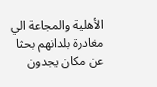الأهلية والمجاعة الي مغادرة بلدانهم بحثا عن مكان يجدون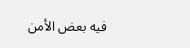فيه بعض الأمن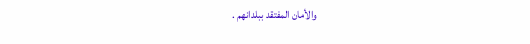والأمان المفتقد ببلدانهم .